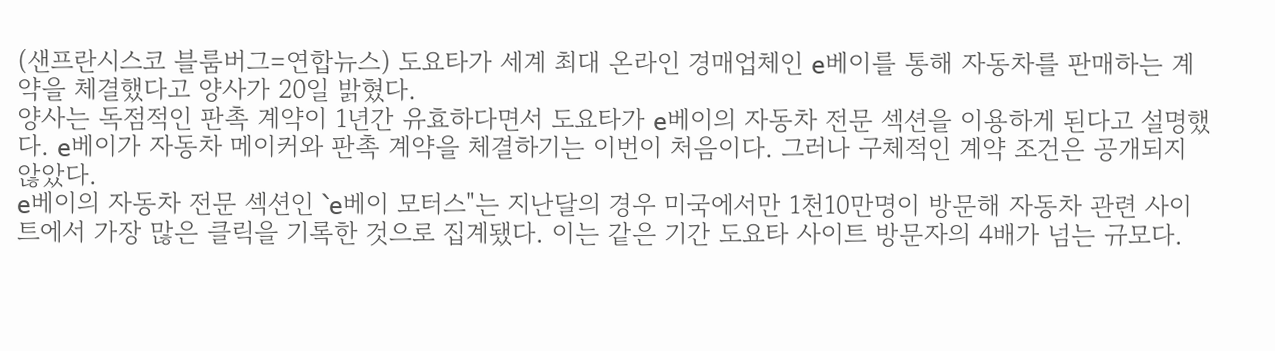(샌프란시스코 블룸버그=연합뉴스) 도요타가 세계 최대 온라인 경매업체인 e베이를 통해 자동차를 판매하는 계약을 체결했다고 양사가 20일 밝혔다.
양사는 독점적인 판촉 계약이 1년간 유효하다면서 도요타가 e베이의 자동차 전문 섹션을 이용하게 된다고 설명했다. e베이가 자동차 메이커와 판촉 계약을 체결하기는 이번이 처음이다. 그러나 구체적인 계약 조건은 공개되지 않았다.
e베이의 자동차 전문 섹션인 `e베이 모터스"는 지난달의 경우 미국에서만 1천10만명이 방문해 자동차 관련 사이트에서 가장 많은 클릭을 기록한 것으로 집계됐다. 이는 같은 기간 도요타 사이트 방문자의 4배가 넘는 규모다.